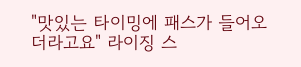"맛있는 타이밍에 패스가 들어오더라고요" 라이징 스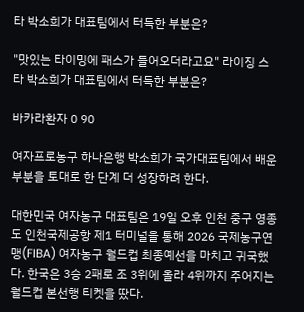타 박소희가 대표팀에서 터득한 부분은?

"맛있는 타이밍에 패스가 들어오더라고요" 라이징 스타 박소희가 대표팀에서 터득한 부분은?

바카라환자 0 90

여자프로농구 하나은행 박소희가 국가대표팀에서 배운 부분을 토대로 한 단계 더 성장하려 한다.

대한민국 여자농구 대표팀은 19일 오후 인천 중구 영종도 인천국제공항 제1 터미널을 통해 2026 국제농구연맹(FIBA) 여자농구 월드컵 최종예선을 마치고 귀국했다. 한국은 3승 2패로 조 3위에 올라 4위까지 주어지는 월드컵 본선행 티켓을 땄다.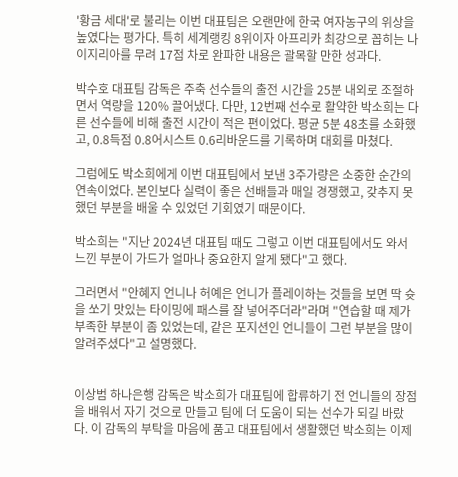'황금 세대'로 불리는 이번 대표팀은 오랜만에 한국 여자농구의 위상을 높였다는 평가다. 특히 세계랭킹 8위이자 아프리카 최강으로 꼽히는 나이지리아를 무려 17점 차로 완파한 내용은 괄목할 만한 성과다.

박수호 대표팀 감독은 주축 선수들의 출전 시간을 25분 내외로 조절하면서 역량을 120% 끌어냈다. 다만, 12번째 선수로 활약한 박소희는 다른 선수들에 비해 출전 시간이 적은 편이었다. 평균 5분 48초를 소화했고, 0.8득점 0.8어시스트 0.6리바운드를 기록하며 대회를 마쳤다.

그럼에도 박소희에게 이번 대표팀에서 보낸 3주가량은 소중한 순간의 연속이었다. 본인보다 실력이 좋은 선배들과 매일 경쟁했고, 갖추지 못했던 부분을 배울 수 있었던 기회였기 때문이다.

박소희는 "지난 2024년 대표팀 때도 그렇고 이번 대표팀에서도 와서 느낀 부분이 가드가 얼마나 중요한지 알게 됐다"고 했다.

그러면서 "안혜지 언니나 허예은 언니가 플레이하는 것들을 보면 딱 슛을 쏘기 맛있는 타이밍에 패스를 잘 넣어주더라"라며 "연습할 때 제가 부족한 부분이 좀 있었는데, 같은 포지션인 언니들이 그런 부분을 많이 알려주셨다"고 설명했다.


이상범 하나은행 감독은 박소희가 대표팀에 합류하기 전 언니들의 장점을 배워서 자기 것으로 만들고 팀에 더 도움이 되는 선수가 되길 바랐다. 이 감독의 부탁을 마음에 품고 대표팀에서 생활했던 박소희는 이제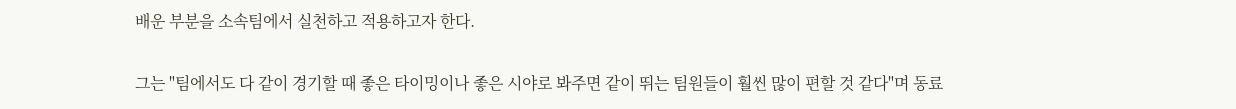배운 부분을 소속팀에서 실천하고 적용하고자 한다.

그는 "팀에서도 다 같이 경기할 때 좋은 타이밍이나 좋은 시야로 봐주면 같이 뛰는 팀원들이 훨씬 많이 편할 것 같다"며 동료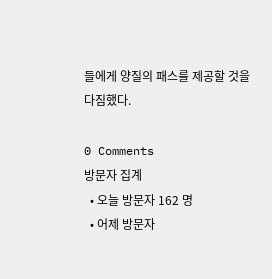들에게 양질의 패스를 제공할 것을 다짐했다.

0 Comments
방문자 집계
  • 오늘 방문자 162 명
  • 어제 방문자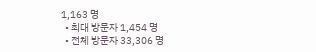1,163 명
  • 최대 방문자 1,454 명
  • 전체 방문자 33,306 명